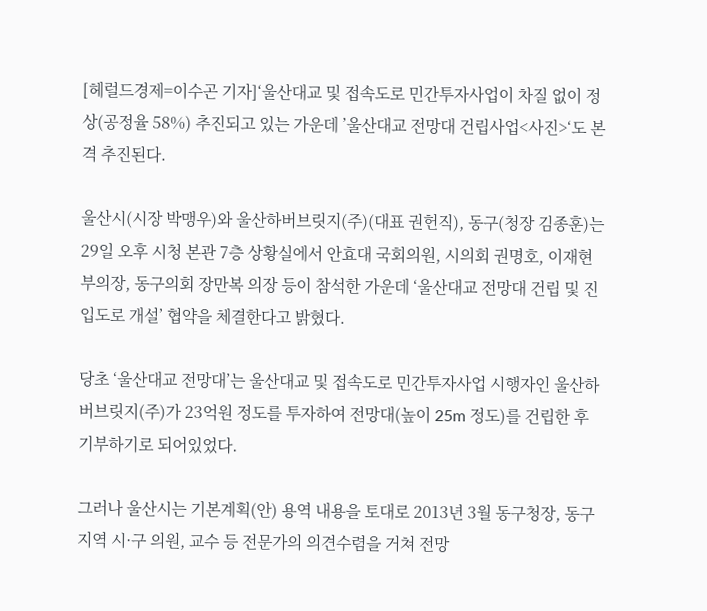[헤럴드경제=이수곤 기자]‘울산대교 및 접속도로 민간투자사업이 차질 없이 정상(공정율 58%) 추진되고 있는 가운데 ’울산대교 전망대 건립사업<사진>‘도 본격 추진된다.

울산시(시장 박맹우)와 울산하버브릿지(주)(대표 권헌직), 동구(청장 김종훈)는 29일 오후 시청 본관 7층 상황실에서 안효대 국회의원, 시의회 권명호, 이재현 부의장, 동구의회 장만복 의장 등이 참석한 가운데 ‘울산대교 전망대 건립 및 진입도로 개설’ 협약을 체결한다고 밝혔다.

당초 ‘울산대교 전망대’는 울산대교 및 접속도로 민간투자사업 시행자인 울산하버브릿지(주)가 23억원 정도를 투자하여 전망대(높이 25m 정도)를 건립한 후 기부하기로 되어있었다.

그러나 울산시는 기본계획(안) 용역 내용을 토대로 2013년 3월 동구청장, 동구지역 시·구 의원, 교수 등 전문가의 의견수렴을 거쳐 전망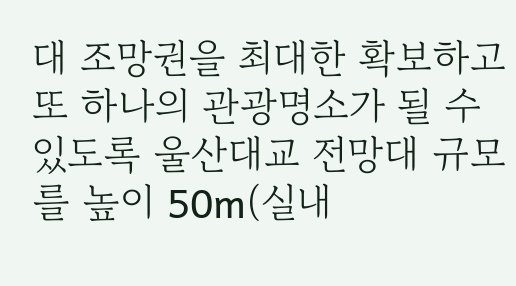대 조망권을 최대한 확보하고 또 하나의 관광명소가 될 수 있도록 울산대교 전망대 규모를 높이 50m(실내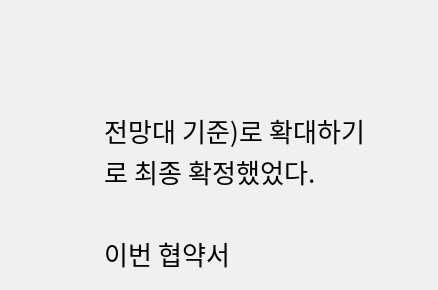전망대 기준)로 확대하기로 최종 확정했었다.

이번 협약서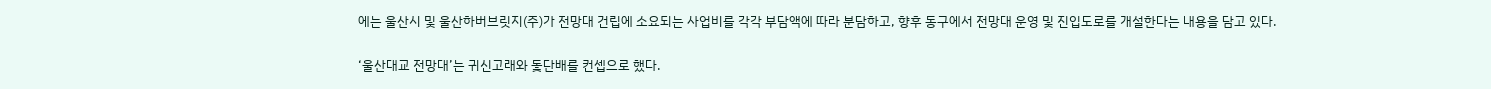에는 울산시 및 울산하버브릿지(주)가 전망대 건립에 소요되는 사업비를 각각 부담액에 따라 분담하고, 향후 동구에서 전망대 운영 및 진입도로를 개설한다는 내용을 담고 있다.

‘울산대교 전망대’는 귀신고래와 돛단배를 컨셉으로 했다.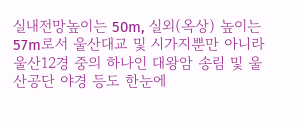실내전망높이는 50m, 실외(옥상) 높이는 57m로서 울산대교 및 시가지뿐만 아니라 울산12경 중의 하나인 대왕암 송림 및 울산공단 야경 등도 한눈에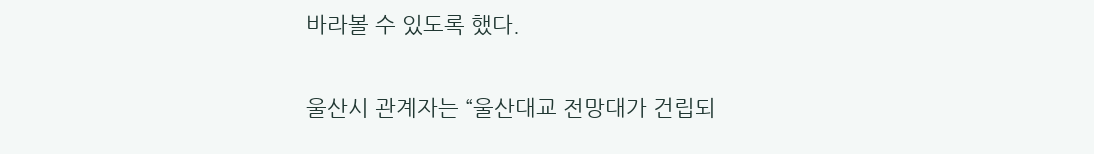바라볼 수 있도록 했다.

울산시 관계자는 “울산대교 전망대가 건립되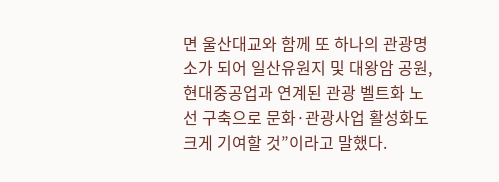면 울산대교와 함께 또 하나의 관광명소가 되어 일산유원지 및 대왕암 공원, 현대중공업과 연계된 관광 벨트화 노선 구축으로 문화·관광사업 활성화도 크게 기여할 것”이라고 말했다.